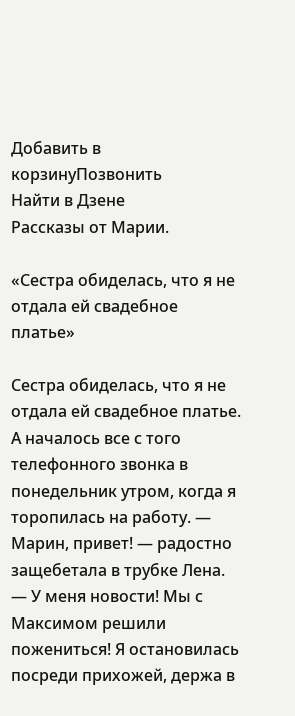Добавить в корзинуПозвонить
Найти в Дзене
Рассказы от Марии.

«Сестра обиделась, что я не отдала ей свадебное платье»

Сестра обиделась, что я не отдала ей свадебное платье. А началось все с того телефонного звонка в понедельник утром, когда я торопилась на работу. — Марин, привет! — радостно защебетала в трубке Лена. — У меня новости! Мы с Максимом решили пожениться! Я остановилась посреди прихожей, держа в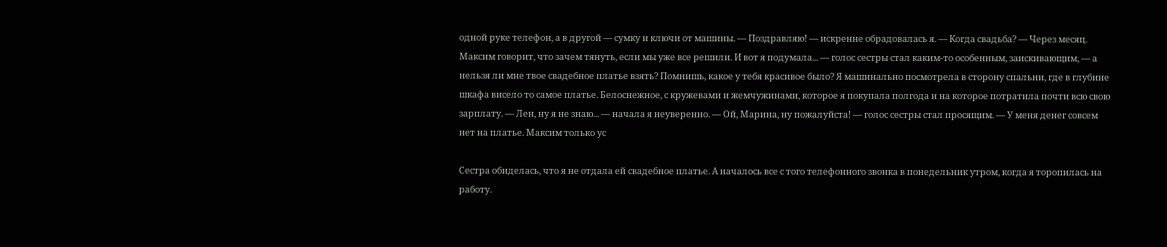одной руке телефон, а в другой — сумку и ключи от машины. — Поздравляю! — искренне обрадовалась я. — Когда свадьба? — Через месяц. Максим говорит, что зачем тянуть, если мы уже все решили. И вот я подумала... — голос сестры стал каким-то особенным, заискивающим, — а нельзя ли мне твое свадебное платье взять? Помнишь, какое у тебя красивое было? Я машинально посмотрела в сторону спальни, где в глубине шкафа висело то самое платье. Белоснежное, с кружевами и жемчужинами, которое я покупала полгода и на которое потратила почти всю свою зарплату. — Лен, ну я не знаю... — начала я неуверенно. — Ой, Марина, ну пожалуйста! — голос сестры стал просящим. — У меня денег совсем нет на платье. Максим только ус

Сестра обиделась, что я не отдала ей свадебное платье. А началось все с того телефонного звонка в понедельник утром, когда я торопилась на работу.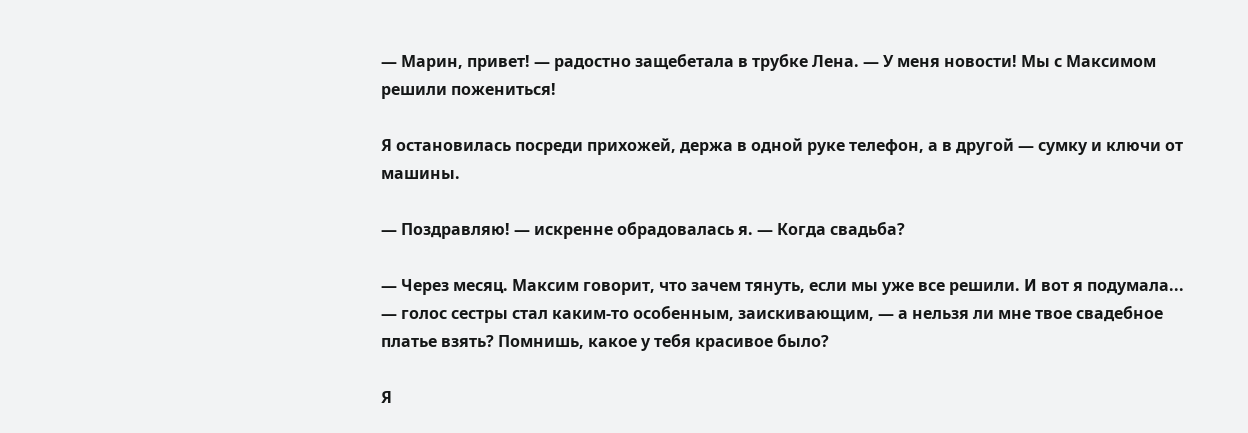— Марин, привет! — радостно защебетала в трубке Лена. — У меня новости! Мы с Максимом решили пожениться!

Я остановилась посреди прихожей, держа в одной руке телефон, а в другой — сумку и ключи от машины.

— Поздравляю! — искренне обрадовалась я. — Когда свадьба?

— Через месяц. Максим говорит, что зачем тянуть, если мы уже все решили. И вот я подумала... — голос сестры стал каким-то особенным, заискивающим, — а нельзя ли мне твое свадебное платье взять? Помнишь, какое у тебя красивое было?

Я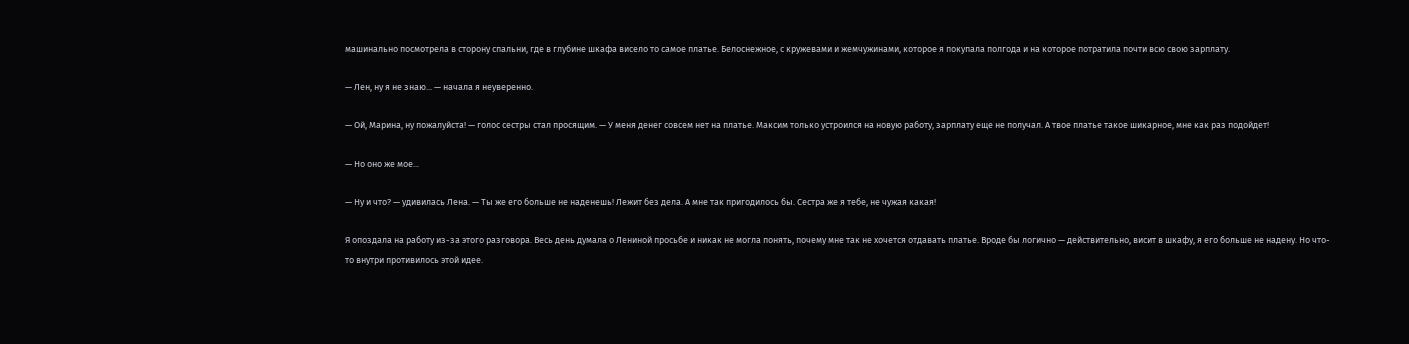машинально посмотрела в сторону спальни, где в глубине шкафа висело то самое платье. Белоснежное, с кружевами и жемчужинами, которое я покупала полгода и на которое потратила почти всю свою зарплату.

— Лен, ну я не знаю... — начала я неуверенно.

— Ой, Марина, ну пожалуйста! — голос сестры стал просящим. — У меня денег совсем нет на платье. Максим только устроился на новую работу, зарплату еще не получал. А твое платье такое шикарное, мне как раз подойдет!

— Но оно же мое...

— Ну и что? — удивилась Лена. — Ты же его больше не наденешь! Лежит без дела. А мне так пригодилось бы. Сестра же я тебе, не чужая какая!

Я опоздала на работу из-за этого разговора. Весь день думала о Лениной просьбе и никак не могла понять, почему мне так не хочется отдавать платье. Вроде бы логично — действительно, висит в шкафу, я его больше не надену. Но что-то внутри противилось этой идее.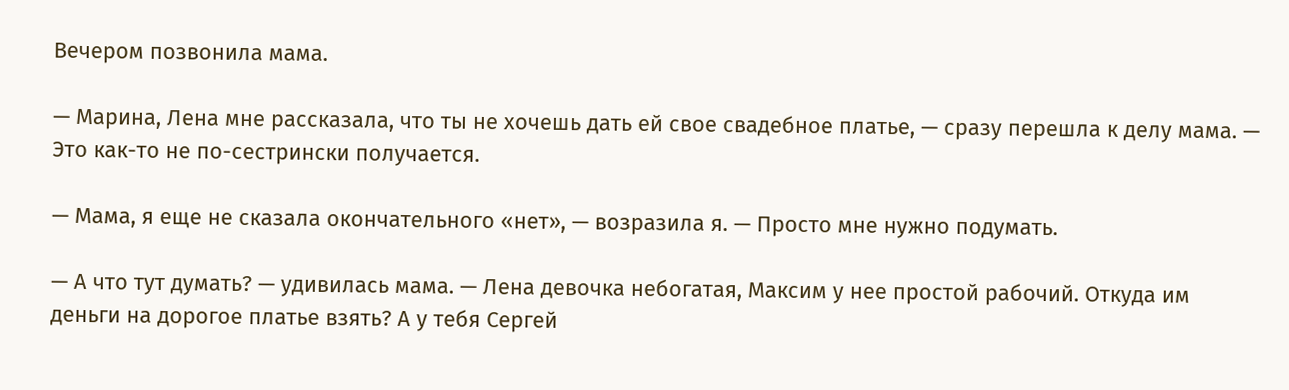Вечером позвонила мама.

— Марина, Лена мне рассказала, что ты не хочешь дать ей свое свадебное платье, — сразу перешла к делу мама. — Это как-то не по-сестрински получается.

— Мама, я еще не сказала окончательного «нет», — возразила я. — Просто мне нужно подумать.

— А что тут думать? — удивилась мама. — Лена девочка небогатая, Максим у нее простой рабочий. Откуда им деньги на дорогое платье взять? А у тебя Сергей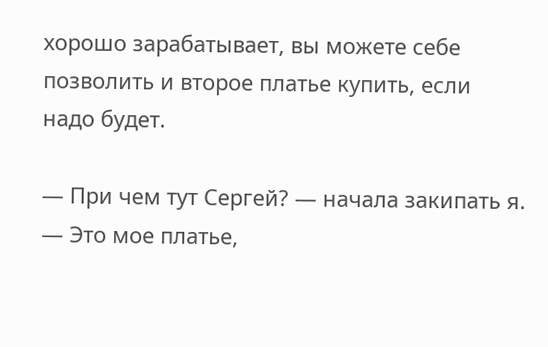хорошо зарабатывает, вы можете себе позволить и второе платье купить, если надо будет.

— При чем тут Сергей? — начала закипать я. — Это мое платье,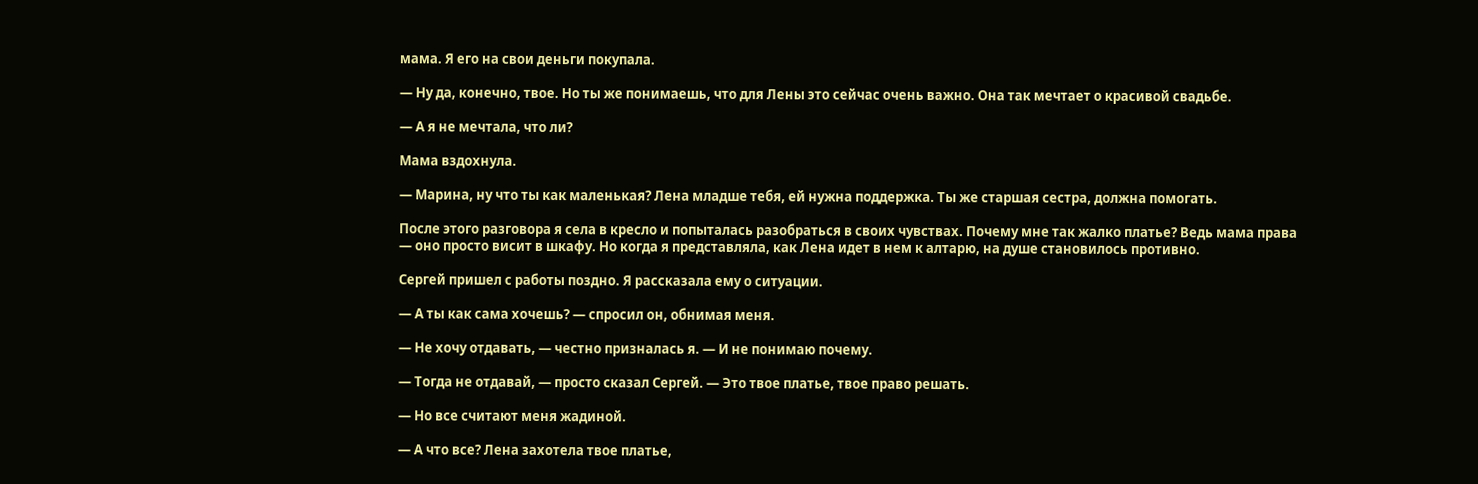мама. Я его на свои деньги покупала.

— Ну да, конечно, твое. Но ты же понимаешь, что для Лены это сейчас очень важно. Она так мечтает о красивой свадьбе.

— А я не мечтала, что ли?

Мама вздохнула.

— Марина, ну что ты как маленькая? Лена младше тебя, ей нужна поддержка. Ты же старшая сестра, должна помогать.

После этого разговора я села в кресло и попыталась разобраться в своих чувствах. Почему мне так жалко платье? Ведь мама права — оно просто висит в шкафу. Но когда я представляла, как Лена идет в нем к алтарю, на душе становилось противно.

Сергей пришел с работы поздно. Я рассказала ему о ситуации.

— А ты как сама хочешь? — спросил он, обнимая меня.

— Не хочу отдавать, — честно призналась я. — И не понимаю почему.

— Тогда не отдавай, — просто сказал Сергей. — Это твое платье, твое право решать.

— Но все считают меня жадиной.

— А что все? Лена захотела твое платье,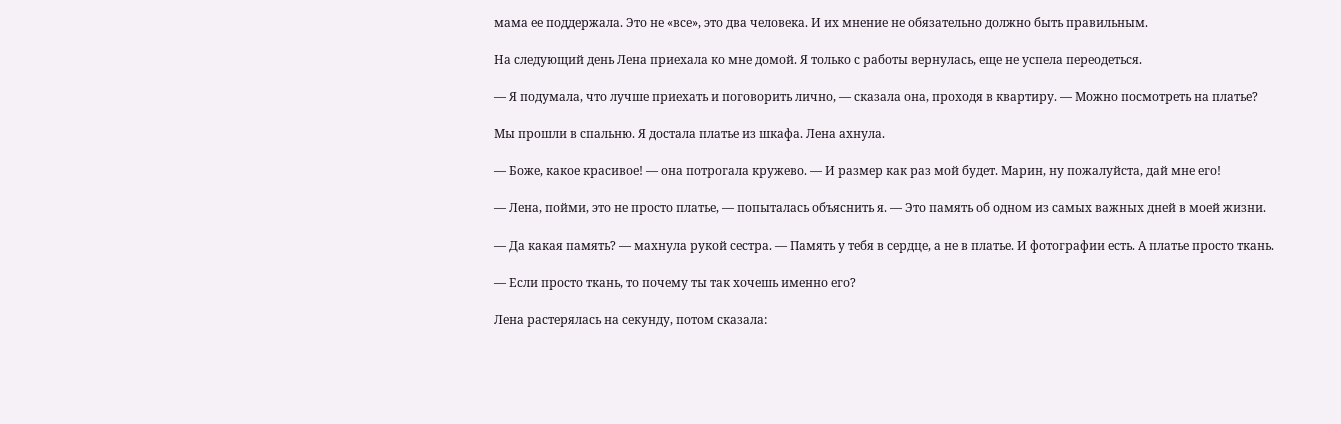мама ее поддержала. Это не «все», это два человека. И их мнение не обязательно должно быть правильным.

На следующий день Лена приехала ко мне домой. Я только с работы вернулась, еще не успела переодеться.

— Я подумала, что лучше приехать и поговорить лично, — сказала она, проходя в квартиру. — Можно посмотреть на платье?

Мы прошли в спальню. Я достала платье из шкафа. Лена ахнула.

— Боже, какое красивое! — она потрогала кружево. — И размер как раз мой будет. Марин, ну пожалуйста, дай мне его!

— Лена, пойми, это не просто платье, — попыталась объяснить я. — Это память об одном из самых важных дней в моей жизни.

— Да какая память? — махнула рукой сестра. — Память у тебя в сердце, а не в платье. И фотографии есть. А платье просто ткань.

— Если просто ткань, то почему ты так хочешь именно его?

Лена растерялась на секунду, потом сказала: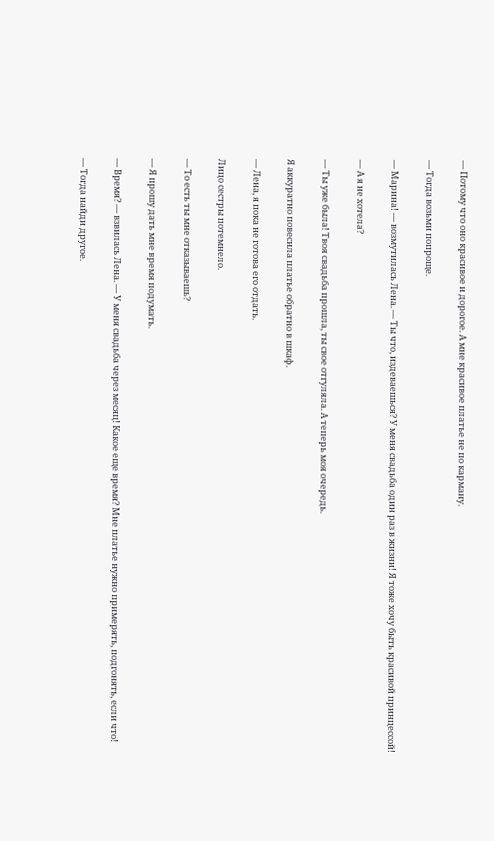— Потому что оно красивое и дорогое. А мне красивое платье не по карману.

— Тогда возьми попроще.

— Марина! — возмутилась Лена. — Ты что, издеваешься? У меня свадьба один раз в жизни! Я тоже хочу быть красивой принцессой!

— А я не хотела?

— Ты уже была! Твоя свадьба прошла, ты свое отгуляла. А теперь моя очередь.

Я аккуратно повесила платье обратно в шкаф.

— Лена, я пока не готова его отдать.

Лицо сестры потемнело.

— То есть ты мне отказываешь?

— Я прошу дать мне время подумать.

— Время? — взвилась Лена. — У меня свадьба через месяц! Какое еще время? Мне платье нужно примерять, подгонять, если что!

— Тогда найди другое.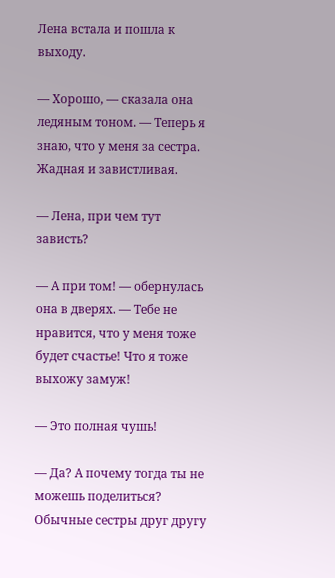Лена встала и пошла к выходу.

— Хорошо, — сказала она ледяным тоном. — Теперь я знаю, что у меня за сестра. Жадная и завистливая.

— Лена, при чем тут зависть?

— А при том! — обернулась она в дверях. — Тебе не нравится, что у меня тоже будет счастье! Что я тоже выхожу замуж!

— Это полная чушь!

— Да? А почему тогда ты не можешь поделиться? Обычные сестры друг другу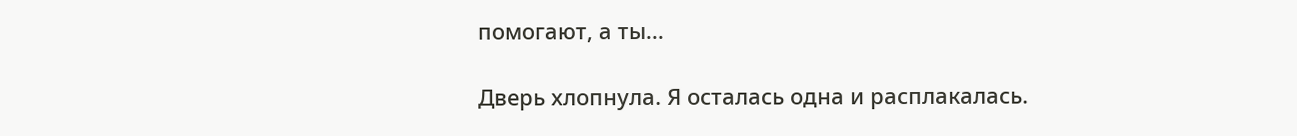помогают, а ты...

Дверь хлопнула. Я осталась одна и расплакалась.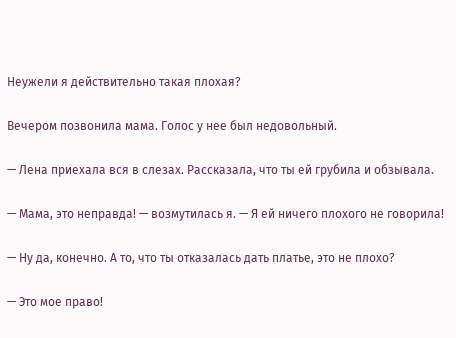Неужели я действительно такая плохая?

Вечером позвонила мама. Голос у нее был недовольный.

— Лена приехала вся в слезах. Рассказала, что ты ей грубила и обзывала.

— Мама, это неправда! — возмутилась я. — Я ей ничего плохого не говорила!

— Ну да, конечно. А то, что ты отказалась дать платье, это не плохо?

— Это мое право!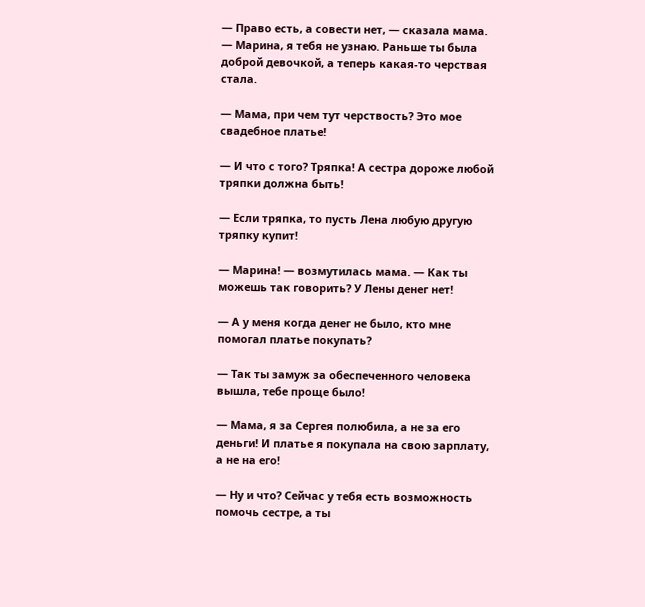— Право есть, а совести нет, — сказала мама. — Марина, я тебя не узнаю. Раньше ты была доброй девочкой, а теперь какая-то черствая стала.

— Мама, при чем тут черствость? Это мое свадебное платье!

— И что с того? Тряпка! А сестра дороже любой тряпки должна быть!

— Если тряпка, то пусть Лена любую другую тряпку купит!

— Марина! — возмутилась мама. — Как ты можешь так говорить? У Лены денег нет!

— А у меня когда денег не было, кто мне помогал платье покупать?

— Так ты замуж за обеспеченного человека вышла, тебе проще было!

— Мама, я за Сергея полюбила, а не за его деньги! И платье я покупала на свою зарплату, а не на его!

— Ну и что? Сейчас у тебя есть возможность помочь сестре, а ты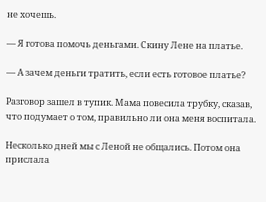не хочешь.

— Я готова помочь деньгами. Скину Лене на платье.

— А зачем деньги тратить, если есть готовое платье?

Разговор зашел в тупик. Мама повесила трубку, сказав, что подумает о том, правильно ли она меня воспитала.

Несколько дней мы с Леной не общались. Потом она прислала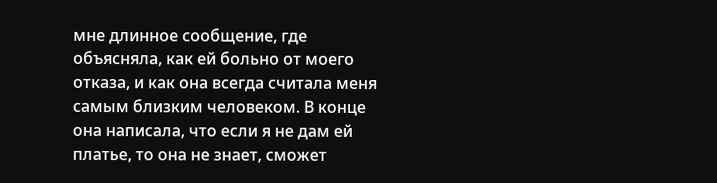мне длинное сообщение, где объясняла, как ей больно от моего отказа, и как она всегда считала меня самым близким человеком. В конце она написала, что если я не дам ей платье, то она не знает, сможет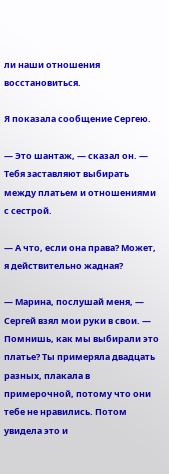ли наши отношения восстановиться.

Я показала сообщение Сергею.

— Это шантаж, — сказал он. — Тебя заставляют выбирать между платьем и отношениями с сестрой.

— А что, если она права? Может, я действительно жадная?

— Марина, послушай меня, — Сергей взял мои руки в свои. — Помнишь, как мы выбирали это платье? Ты примеряла двадцать разных, плакала в примерочной, потому что они тебе не нравились. Потом увидела это и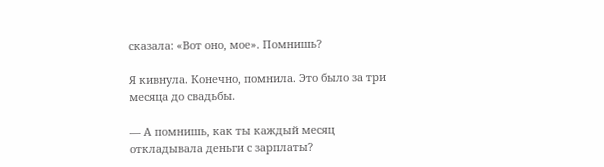сказала: «Вот оно, мое». Помнишь?

Я кивнула. Конечно, помнила. Это было за три месяца до свадьбы.

— А помнишь, как ты каждый месяц откладывала деньги с зарплаты?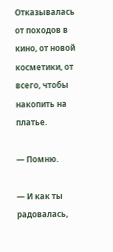Отказывалась от походов в кино, от новой косметики, от всего, чтобы накопить на платье.

— Помню.

— И как ты радовалась,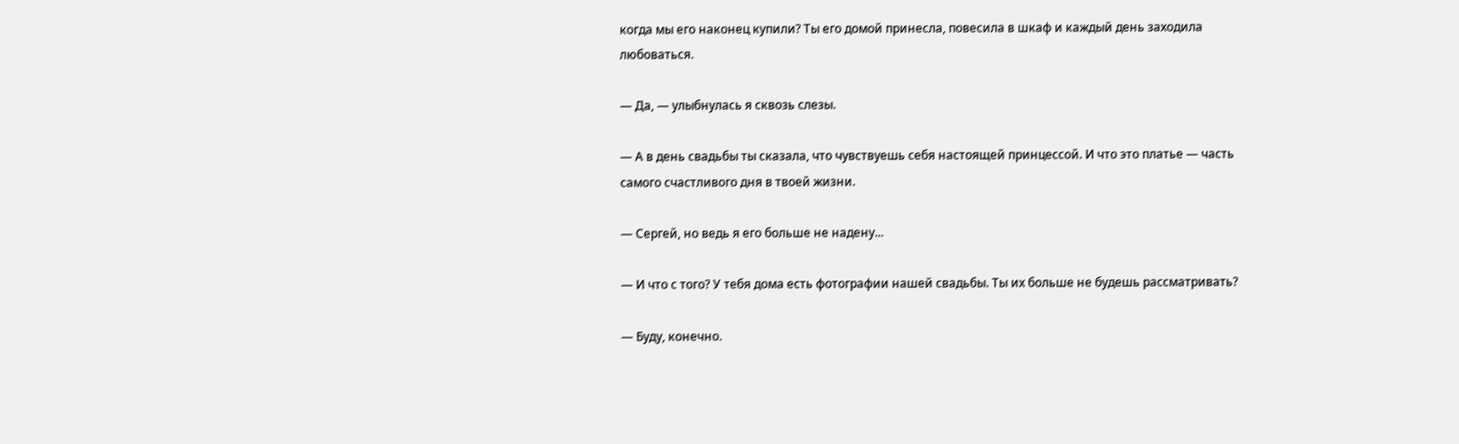когда мы его наконец купили? Ты его домой принесла, повесила в шкаф и каждый день заходила любоваться.

— Да, — улыбнулась я сквозь слезы.

— А в день свадьбы ты сказала, что чувствуешь себя настоящей принцессой. И что это платье — часть самого счастливого дня в твоей жизни.

— Сергей, но ведь я его больше не надену...

— И что с того? У тебя дома есть фотографии нашей свадьбы. Ты их больше не будешь рассматривать?

— Буду, конечно.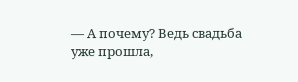— А почему? Ведь свадьба уже прошла,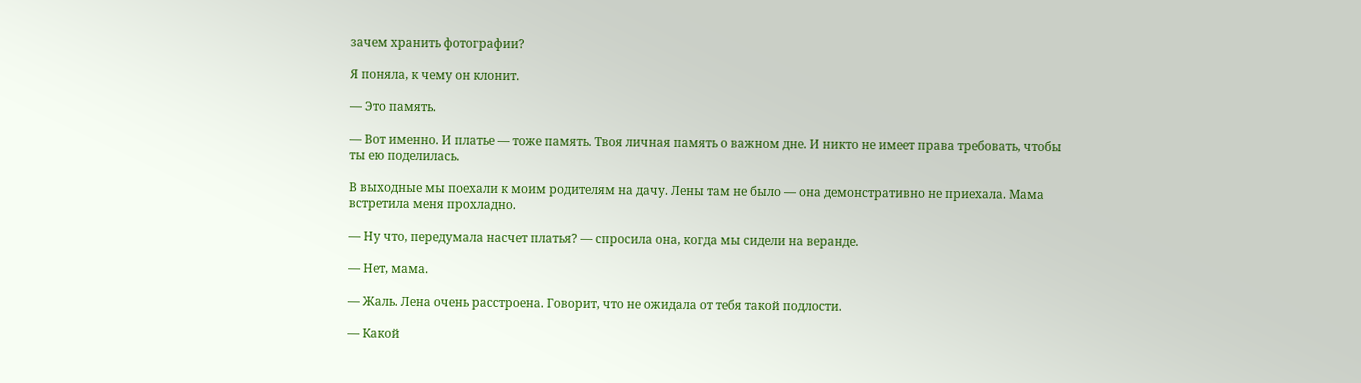зачем хранить фотографии?

Я поняла, к чему он клонит.

— Это память.

— Вот именно. И платье — тоже память. Твоя личная память о важном дне. И никто не имеет права требовать, чтобы ты ею поделилась.

В выходные мы поехали к моим родителям на дачу. Лены там не было — она демонстративно не приехала. Мама встретила меня прохладно.

— Ну что, передумала насчет платья? — спросила она, когда мы сидели на веранде.

— Нет, мама.

— Жаль. Лена очень расстроена. Говорит, что не ожидала от тебя такой подлости.

— Какой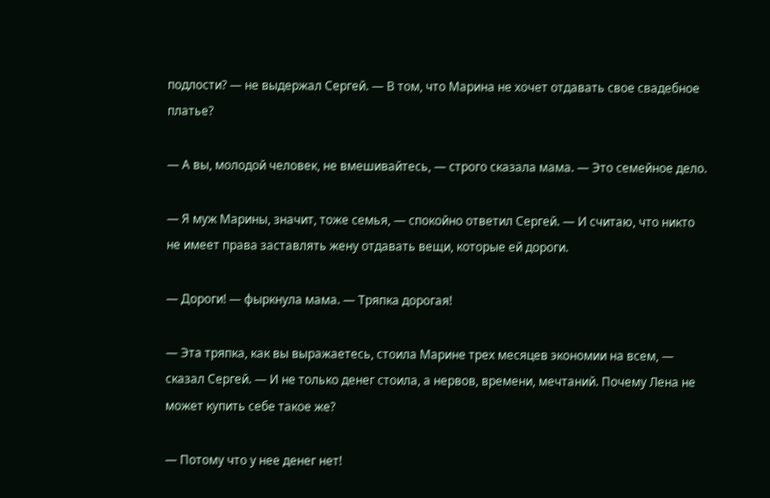подлости? — не выдержал Сергей. — В том, что Марина не хочет отдавать свое свадебное платье?

— А вы, молодой человек, не вмешивайтесь, — строго сказала мама. — Это семейное дело.

— Я муж Марины, значит, тоже семья, — спокойно ответил Сергей. — И считаю, что никто не имеет права заставлять жену отдавать вещи, которые ей дороги.

— Дороги! — фыркнула мама. — Тряпка дорогая!

— Эта тряпка, как вы выражаетесь, стоила Марине трех месяцев экономии на всем, — сказал Сергей. — И не только денег стоила, а нервов, времени, мечтаний. Почему Лена не может купить себе такое же?

— Потому что у нее денег нет!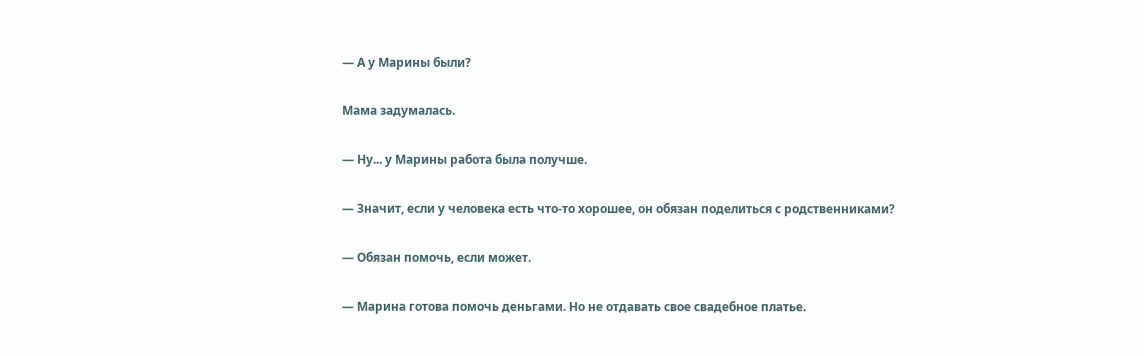— А у Марины были?

Мама задумалась.

— Ну... у Марины работа была получше.

— Значит, если у человека есть что-то хорошее, он обязан поделиться с родственниками?

— Обязан помочь, если может.

— Марина готова помочь деньгами. Но не отдавать свое свадебное платье.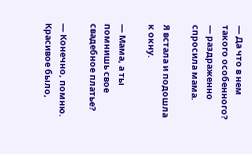— Да что в нем такого особенного? — раздраженно спросила мама.

Я встала и подошла к окну.

— Мама, а ты помнишь свое свадебное платье?

— Конечно, помню. Красивое было,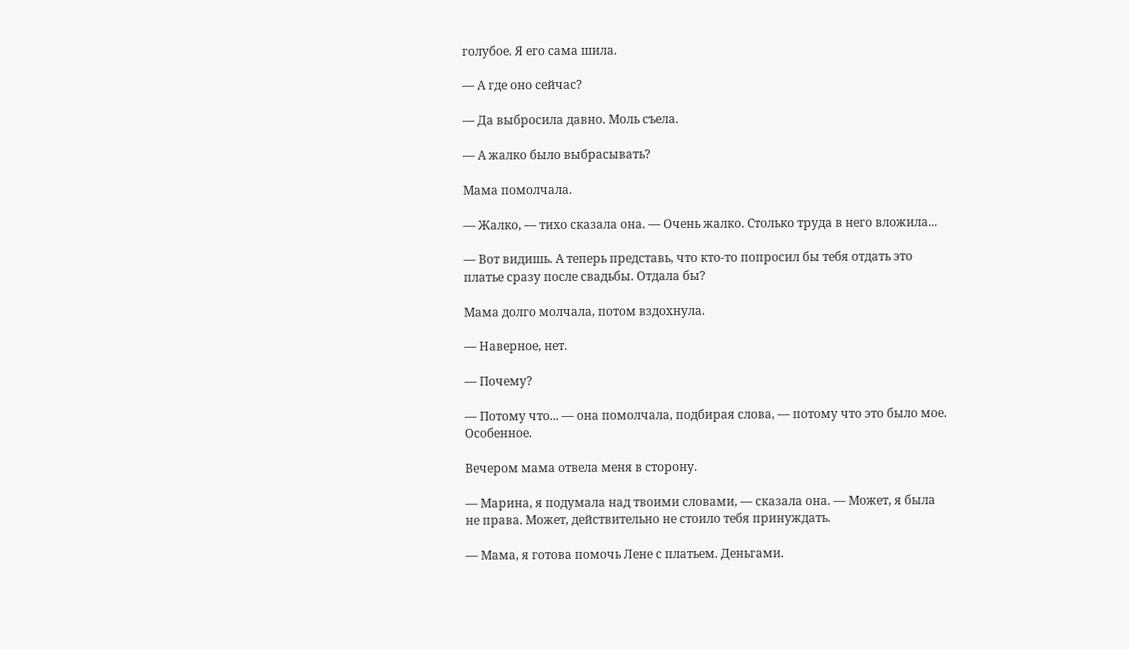голубое. Я его сама шила.

— А где оно сейчас?

— Да выбросила давно. Моль съела.

— А жалко было выбрасывать?

Мама помолчала.

— Жалко, — тихо сказала она. — Очень жалко. Столько труда в него вложила...

— Вот видишь. А теперь представь, что кто-то попросил бы тебя отдать это платье сразу после свадьбы. Отдала бы?

Мама долго молчала, потом вздохнула.

— Наверное, нет.

— Почему?

— Потому что... — она помолчала, подбирая слова, — потому что это было мое. Особенное.

Вечером мама отвела меня в сторону.

— Марина, я подумала над твоими словами, — сказала она. — Может, я была не права. Может, действительно не стоило тебя принуждать.

— Мама, я готова помочь Лене с платьем. Деньгами.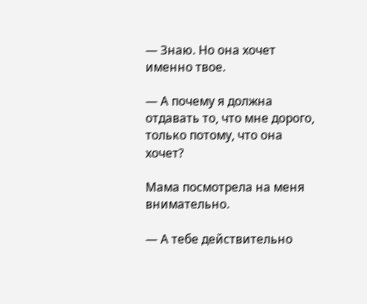— Знаю. Но она хочет именно твое.

— А почему я должна отдавать то, что мне дорого, только потому, что она хочет?

Мама посмотрела на меня внимательно.

— А тебе действительно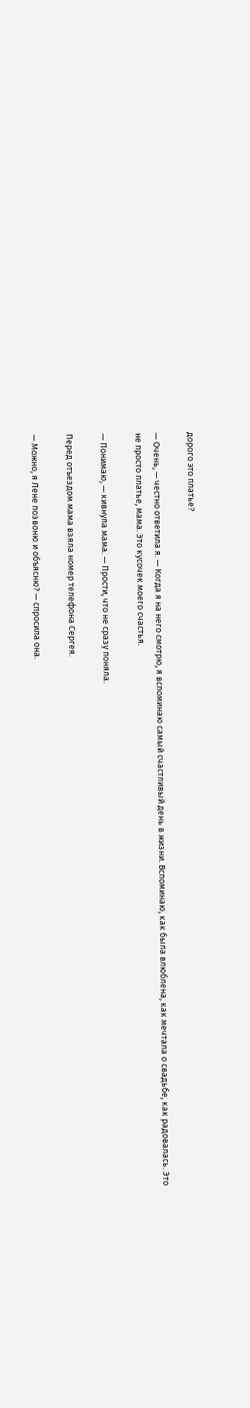дорого это платье?

— Очень, — честно ответила я. — Когда я на него смотрю, я вспоминаю самый счастливый день в жизни. Вспоминаю, как была влюблена, как мечтала о свадьбе, как радовалась. Это не просто платье, мама. Это кусочек моего счастья.

— Понимаю, — кивнула мама. — Прости, что не сразу поняла.

Перед отъездом мама взяла номер телефона Сергея.

— Можно, я Лене позвоню и объясню? — спросила она.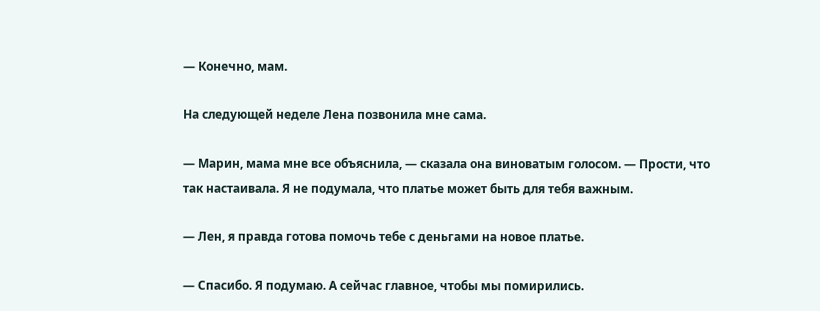— Конечно, мам.

На следующей неделе Лена позвонила мне сама.

— Марин, мама мне все объяснила, — сказала она виноватым голосом. — Прости, что так настаивала. Я не подумала, что платье может быть для тебя важным.

— Лен, я правда готова помочь тебе с деньгами на новое платье.

— Спасибо. Я подумаю. А сейчас главное, чтобы мы помирились.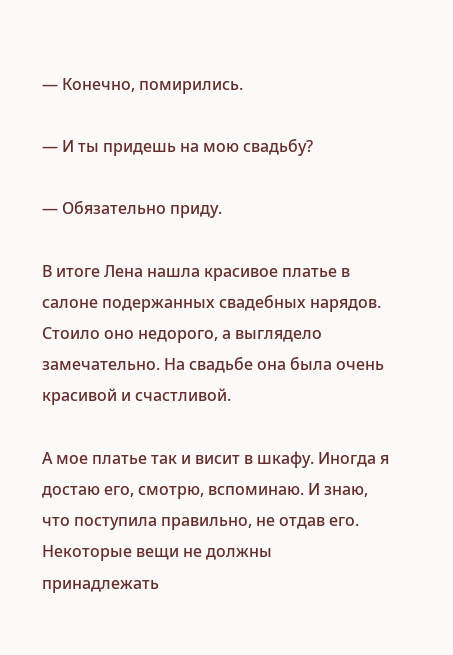— Конечно, помирились.

— И ты придешь на мою свадьбу?

— Обязательно приду.

В итоге Лена нашла красивое платье в салоне подержанных свадебных нарядов. Стоило оно недорого, а выглядело замечательно. На свадьбе она была очень красивой и счастливой.

А мое платье так и висит в шкафу. Иногда я достаю его, смотрю, вспоминаю. И знаю, что поступила правильно, не отдав его. Некоторые вещи не должны принадлежать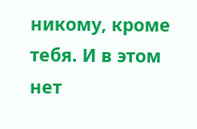никому, кроме тебя. И в этом нет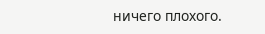ничего плохого.